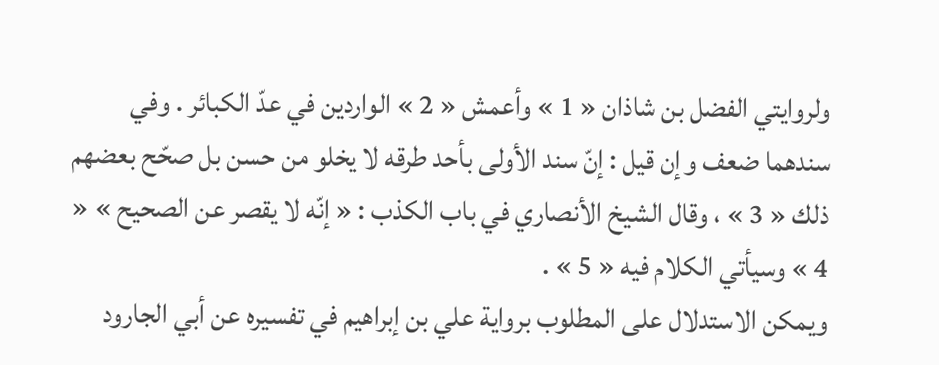ولروايتي الفضل بن شاذان « 1 » وأعمش « 2 » الواردين في عدّ الكبائر . وفي سندهما ضعف وإن قيل : إنّ سند الأولى بأحد طرقه لا يخلو من حسن بل صحّح بعضهم ذلك « 3 » ، وقال الشيخ الأنصاري في باب الكذب : « إنّه لا يقصر عن الصحيح » « 4 » وسيأتي الكلام فيه « 5 » .
ويمكن الاستدلال على المطلوب برواية علي بن إبراهيم في تفسيره عن أبي الجارود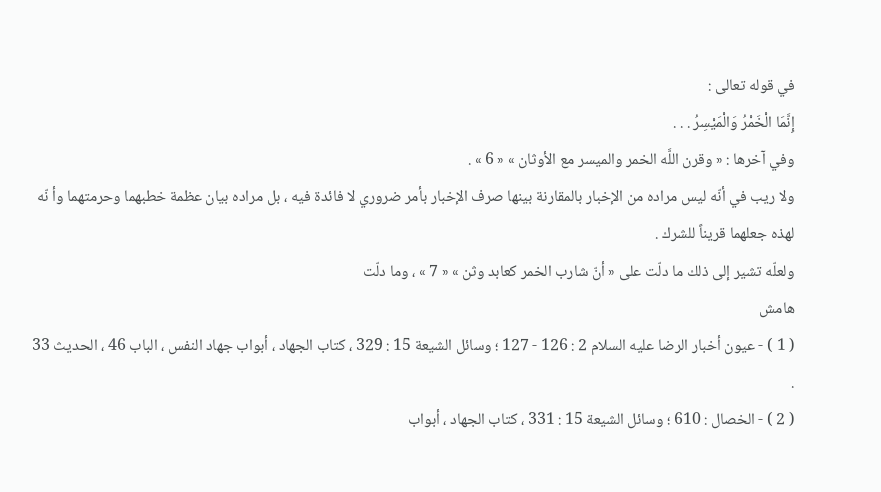في قوله تعالى :
إِنَّمَا الْخَمْرُ وَالْمَيْسِرُ . . .
وفي آخرها : « وقرن اللَّه الخمر والميسر مع الأوثان » « 6 » .
ولا ريب في أنّه ليس مراده من الإخبار بالمقارنة بينها صرف الإخبار بأمر ضروري لا فائدة فيه ، بل مراده بيان عظمة خطبهما وحرمتهما وأ نّه لهذه جعلهما قريناً للشرك .
ولعلّه تشير إلى ذلك ما دلّت على « أنّ شارب الخمر كعابد وثن » « 7 » ، وما دلّت
هامش
( 1 ) - عيون أخبار الرضا عليه السلام 2 : 126 - 127 ؛ وسائل الشيعة 15 : 329 ، كتاب الجهاد ، أبواب جهاد النفس ، الباب 46 ، الحديث 33 .
( 2 ) - الخصال : 610 ؛ وسائل الشيعة 15 : 331 ، كتاب الجهاد ، أبواب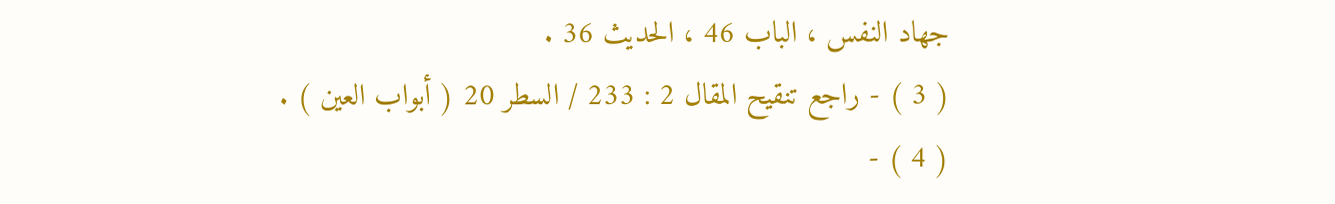جهاد النفس ، الباب 46 ، الحديث 36 .
( 3 ) - راجع تنقيح المقال 2 : 233 / السطر 20 ( أبواب العين ) .
( 4 ) -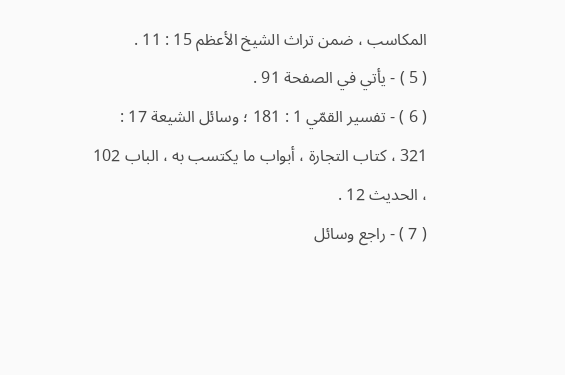المكاسب ، ضمن تراث الشيخ الأعظم 15 : 11 .
( 5 ) - يأتي في الصفحة 91 .
( 6 ) - تفسير القمّي 1 : 181 ؛ وسائل الشيعة 17 : 321 ، كتاب التجارة ، أبواب ما يكتسب به ، الباب 102 ، الحديث 12 .
( 7 ) - راجع وسائل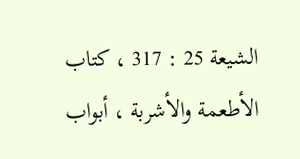الشيعة 25 : 317 ، كتاب الأطعمة والأشربة ، أبواب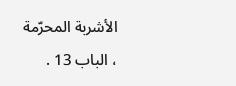الأشربة المحرّمة ، الباب 13 .